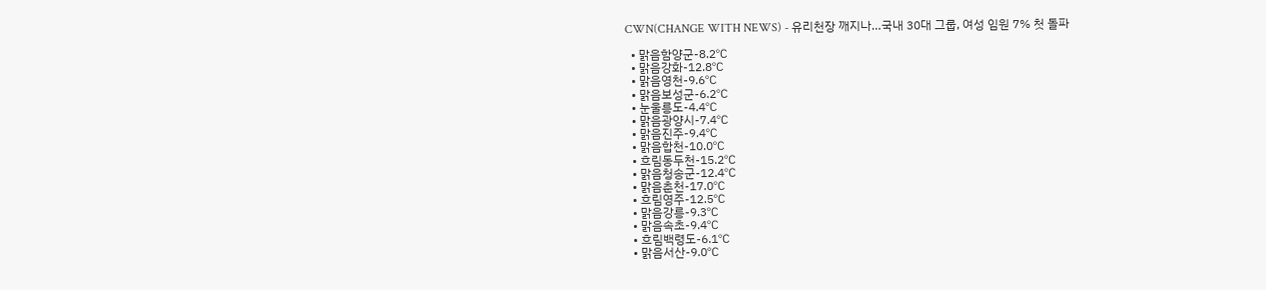CWN(CHANGE WITH NEWS) - 유리천장 깨지나…국내 30대 그룹, 여성 임원 7% 첫 돌파

  • 맑음함양군-8.2℃
  • 맑음강화-12.8℃
  • 맑음영천-9.6℃
  • 맑음보성군-6.2℃
  • 눈울릉도-4.4℃
  • 맑음광양시-7.4℃
  • 맑음진주-9.4℃
  • 맑음합천-10.0℃
  • 흐림동두천-15.2℃
  • 맑음청송군-12.4℃
  • 맑음춘천-17.0℃
  • 흐림영주-12.5℃
  • 맑음강릉-9.3℃
  • 맑음속초-9.4℃
  • 흐림백령도-6.1℃
  • 맑음서산-9.0℃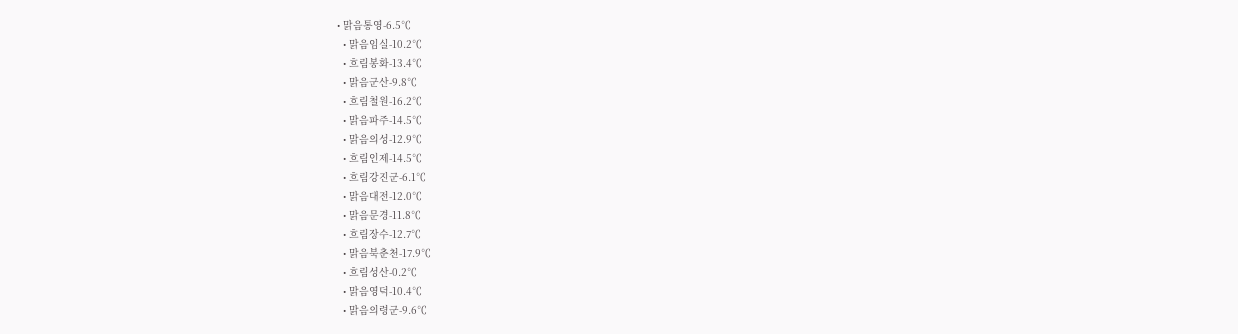• 맑음통영-6.5℃
  • 맑음임실-10.2℃
  • 흐림봉화-13.4℃
  • 맑음군산-9.8℃
  • 흐림철원-16.2℃
  • 맑음파주-14.5℃
  • 맑음의성-12.9℃
  • 흐림인제-14.5℃
  • 흐림강진군-6.1℃
  • 맑음대전-12.0℃
  • 맑음문경-11.8℃
  • 흐림장수-12.7℃
  • 맑음북춘천-17.9℃
  • 흐림성산-0.2℃
  • 맑음영덕-10.4℃
  • 맑음의령군-9.6℃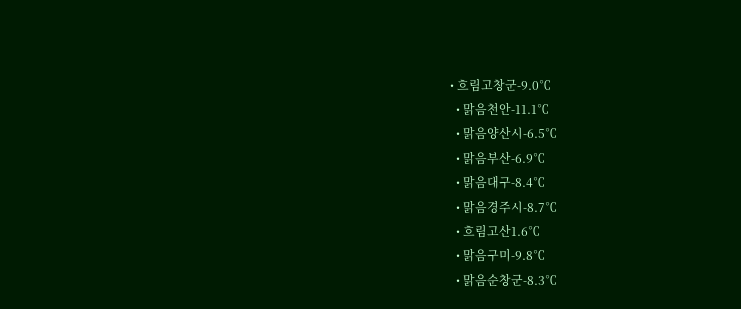• 흐림고창군-9.0℃
  • 맑음천안-11.1℃
  • 맑음양산시-6.5℃
  • 맑음부산-6.9℃
  • 맑음대구-8.4℃
  • 맑음경주시-8.7℃
  • 흐림고산1.6℃
  • 맑음구미-9.8℃
  • 맑음순창군-8.3℃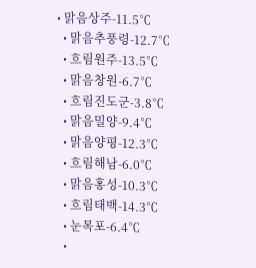• 맑음상주-11.5℃
  • 맑음추풍령-12.7℃
  • 흐림원주-13.5℃
  • 맑음창원-6.7℃
  • 흐림진도군-3.8℃
  • 맑음밀양-9.4℃
  • 맑음양평-12.3℃
  • 흐림해남-6.0℃
  • 맑음홍성-10.3℃
  • 흐림태백-14.3℃
  • 눈목포-6.4℃
  •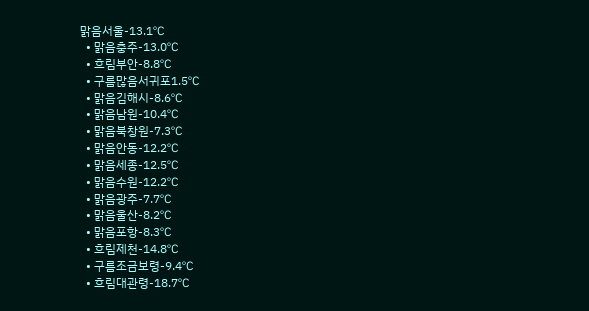맑음서울-13.1℃
  • 맑음충주-13.0℃
  • 흐림부안-8.8℃
  • 구름많음서귀포1.5℃
  • 맑음김해시-8.6℃
  • 맑음남원-10.4℃
  • 맑음북창원-7.3℃
  • 맑음안동-12.2℃
  • 맑음세종-12.5℃
  • 맑음수원-12.2℃
  • 맑음광주-7.7℃
  • 맑음울산-8.2℃
  • 맑음포항-8.3℃
  • 흐림제천-14.8℃
  • 구름조금보령-9.4℃
  • 흐림대관령-18.7℃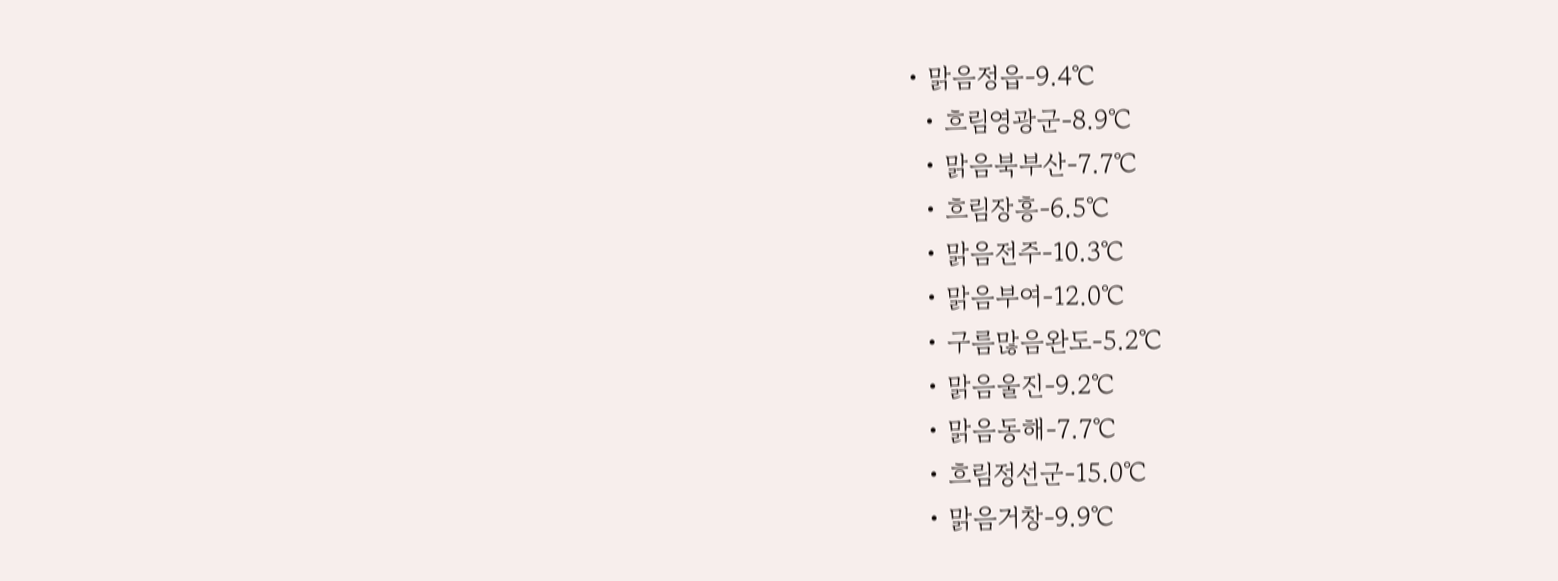• 맑음정읍-9.4℃
  • 흐림영광군-8.9℃
  • 맑음북부산-7.7℃
  • 흐림장흥-6.5℃
  • 맑음전주-10.3℃
  • 맑음부여-12.0℃
  • 구름많음완도-5.2℃
  • 맑음울진-9.2℃
  • 맑음동해-7.7℃
  • 흐림정선군-15.0℃
  • 맑음거창-9.9℃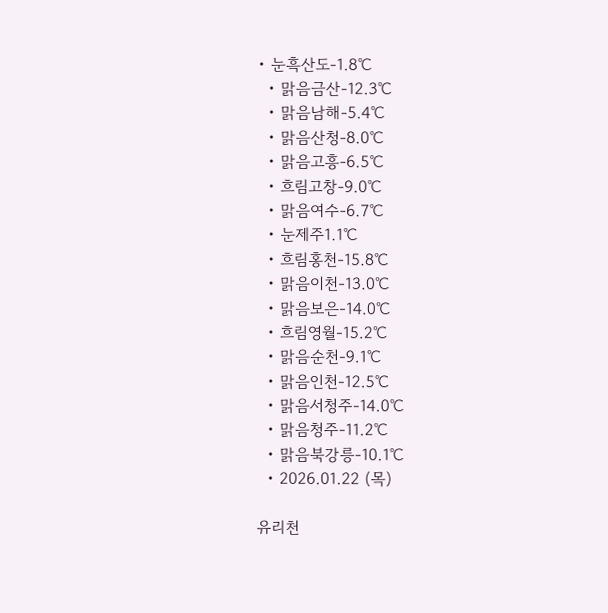• 눈흑산도-1.8℃
  • 맑음금산-12.3℃
  • 맑음남해-5.4℃
  • 맑음산청-8.0℃
  • 맑음고흥-6.5℃
  • 흐림고창-9.0℃
  • 맑음여수-6.7℃
  • 눈제주1.1℃
  • 흐림홍천-15.8℃
  • 맑음이천-13.0℃
  • 맑음보은-14.0℃
  • 흐림영월-15.2℃
  • 맑음순천-9.1℃
  • 맑음인천-12.5℃
  • 맑음서청주-14.0℃
  • 맑음청주-11.2℃
  • 맑음북강릉-10.1℃
  • 2026.01.22 (목)

유리천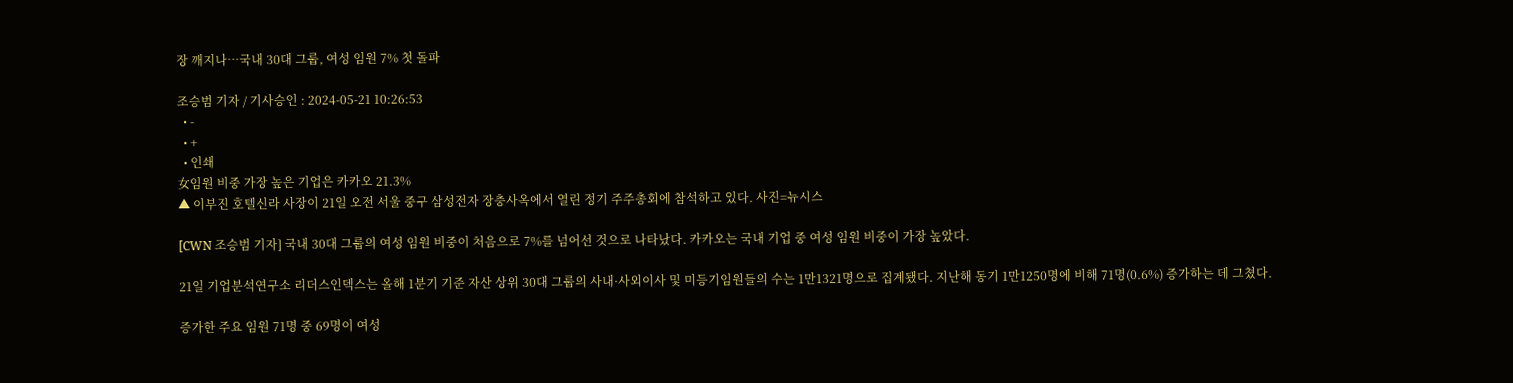장 깨지나…국내 30대 그룹, 여성 임원 7% 첫 돌파

조승범 기자 / 기사승인 : 2024-05-21 10:26:53
  • -
  • +
  • 인쇄
女임원 비중 가장 높은 기업은 카카오 21.3%
▲ 이부진 호텔신라 사장이 21일 오전 서울 중구 삼성전자 장충사옥에서 열린 정기 주주총회에 참석하고 있다. 사진=뉴시스

[CWN 조승범 기자] 국내 30대 그룹의 여성 임원 비중이 처음으로 7%를 넘어선 것으로 나타났다. 카카오는 국내 기업 중 여성 임원 비중이 가장 높았다.

21일 기업분석연구소 리더스인덱스는 올해 1분기 기준 자산 상위 30대 그룹의 사내·사외이사 및 미등기임원들의 수는 1만1321명으로 집계됐다. 지난해 동기 1만1250명에 비해 71명(0.6%) 증가하는 데 그쳤다.

증가한 주요 임원 71명 중 69명이 여성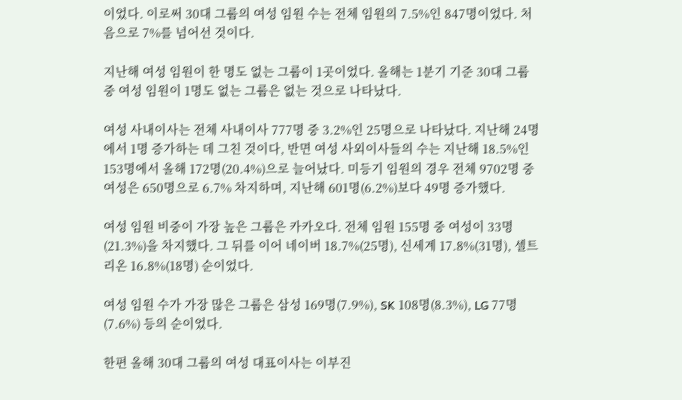이었다. 이로써 30대 그룹의 여성 임원 수는 전체 임원의 7.5%인 847명이었다. 처음으로 7%를 넘어선 것이다.

지난해 여성 임원이 한 명도 없는 그룹이 1곳이었다. 올해는 1분기 기준 30대 그룹 중 여성 임원이 1명도 없는 그룹은 없는 것으로 나타났다.

여성 사내이사는 전체 사내이사 777명 중 3.2%인 25명으로 나타났다. 지난해 24명에서 1명 증가하는 데 그친 것이다, 반면 여성 사외이사들의 수는 지난해 18.5%인 153명에서 올해 172명(20.4%)으로 늘어났다. 미등기 임원의 경우 전체 9702명 중 여성은 650명으로 6.7% 차지하며, 지난해 601명(6.2%)보다 49명 증가했다.

여성 임원 비중이 가장 높은 그룹은 카카오다. 전체 임원 155명 중 여성이 33명(21.3%)을 차지했다. 그 뒤를 이어 네이버 18.7%(25명), 신세계 17.8%(31명), 셀트리온 16.8%(18명) 순이었다.

여성 임원 수가 가장 많은 그룹은 삼성 169명(7.9%), SK 108명(8.3%), LG 77명(7.6%) 등의 순이었다.

한편 올해 30대 그룹의 여성 대표이사는 이부진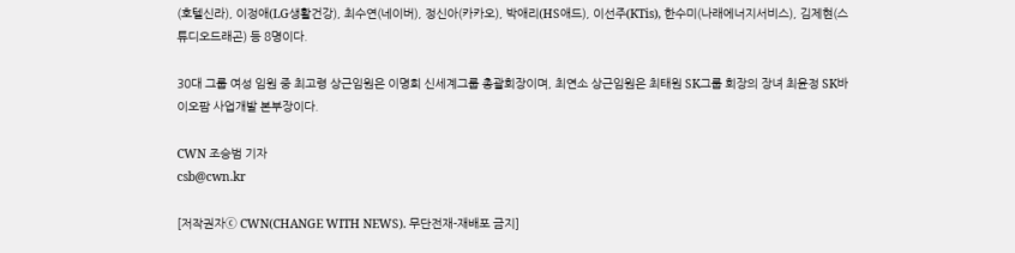(호텔신라), 이정애(LG생활건강), 최수연(네이버), 정신아(카카오), 박애리(HS애드), 이선주(KTis), 한수미(나래에너지서비스), 김제현(스튜디오드래곤) 등 8명이다.

30대 그룹 여성 임원 중 최고령 상근임원은 이명희 신세계그룹 총괄회장이며, 최연소 상근임원은 최태원 SK그룹 회장의 장녀 최윤정 SK바이오팜 사업개발 본부장이다.

CWN 조승범 기자
csb@cwn.kr

[저작권자ⓒ CWN(CHANGE WITH NEWS). 무단전재-재배포 금지]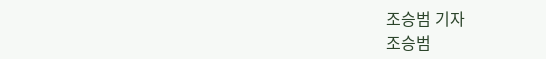조승범 기자
조승범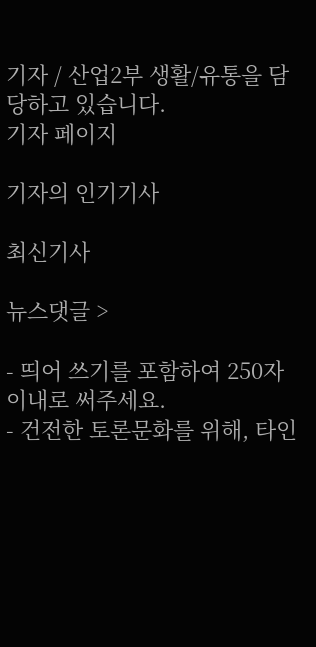기자 / 산업2부 생활/유통을 담당하고 있습니다.
기자 페이지

기자의 인기기사

최신기사

뉴스댓글 >

- 띄어 쓰기를 포함하여 250자 이내로 써주세요.
- 건전한 토론문화를 위해, 타인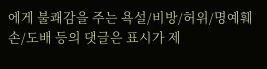에게 불쾌감을 주는 욕설/비방/허위/명예훼손/도배 등의 댓글은 표시가 제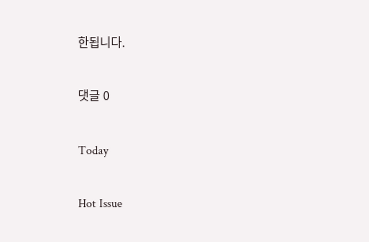한됩니다.

댓글 0

Today

Hot Issue